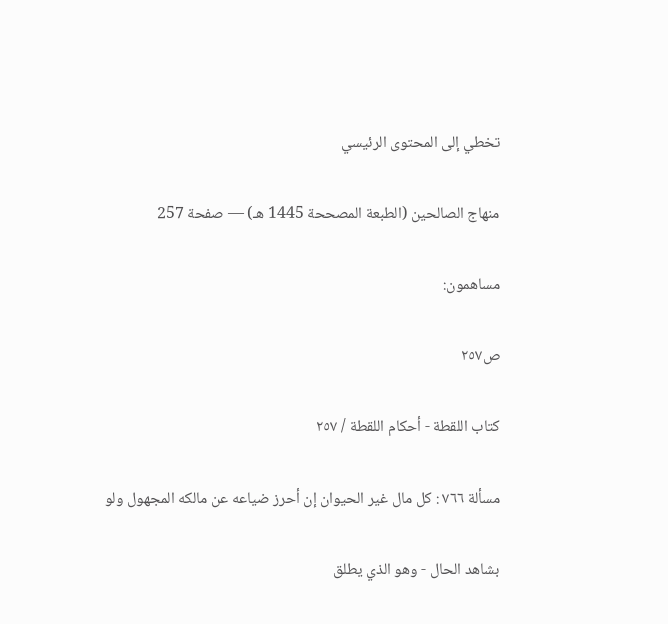تخطي إلى المحتوى الرئيسي

منهاج الصالحين (الطبعة المصححة 1445 هـ) — صفحة 257

مساهمون:

ص٢٥٧

كتاب اللقطة - أحكام اللقطة / ٢٥٧

مسألة ٧٦٦ : كل مال غير الحيوان إن أحرز ضياعه عن مالكه المجهول ولو

بشاهد الحال - وهو الذي يطلق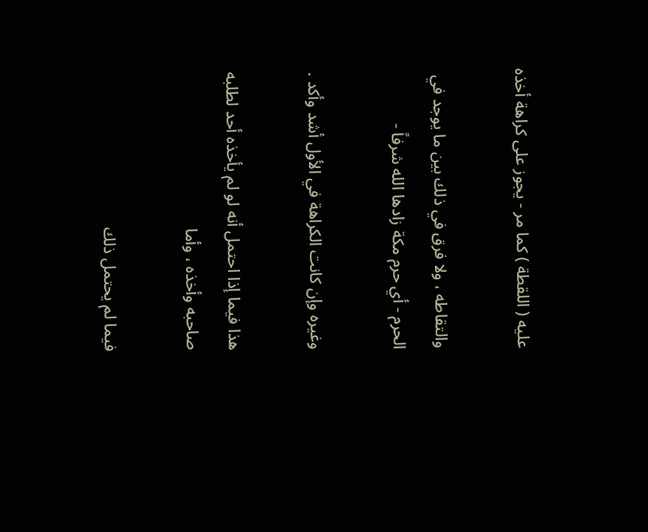عليه ( اللقطة ) كما مر - يجوز على كراهة أخذه

والتقاطه ، ولا فرق في ذلك بين ما يوجد في الحرم - أي حرم مكة زادها الله شرفاً -

وغيره وإن كانت الكراهة في الأول أشد وأكد .

هذا فيما إذا احتمل أنه لو لم يأخذه أحد لطلبه صاحبه وأخذه ، وأما

فيما لم يحتمل ذلك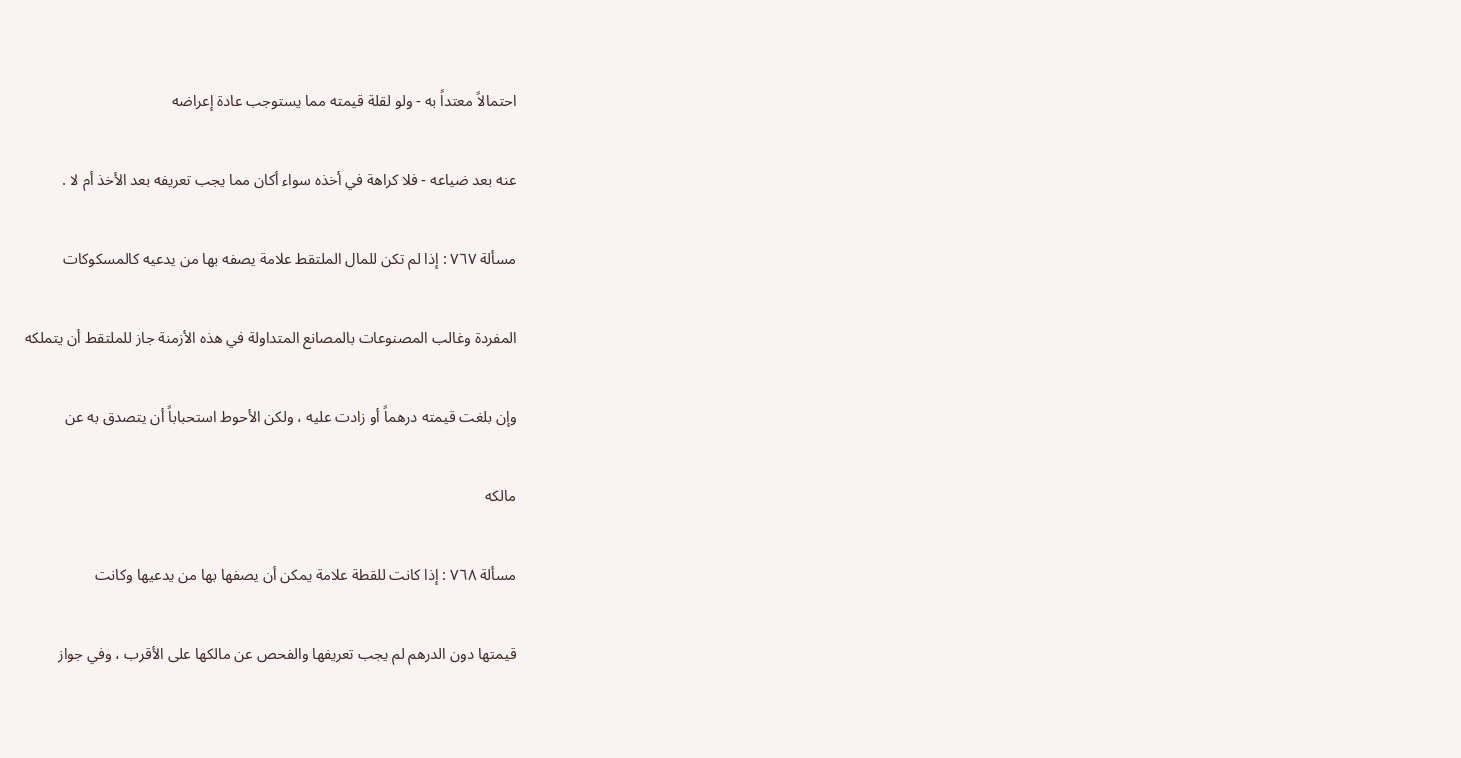احتمالاً معتداً به - ولو لقلة قيمته مما يستوجب عادة إعراضه

عنه بعد ضياعه - فلا كراهة في أخذه سواء أكان مما يجب تعريفه بعد الأخذ أم لا .

مسألة ٧٦٧ : إذا لم تكن للمال الملتقط علامة يصفه بها من يدعيه كالمسكوكات

المفردة وغالب المصنوعات بالمصانع المتداولة في هذه الأزمنة جاز للملتقط أن يتملكه

وإن بلغت قيمته درهماً أو زادت عليه ، ولكن الأحوط استحباباً أن يتصدق به عن

مالکه

مسألة ٧٦٨ : إذا كانت للقطة علامة يمكن أن يصفها بها من يدعيها وكانت

قیمتها دون الدرهم لم يجب تعريفها والفحص عن مالكها على الأقرب ، وفي جواز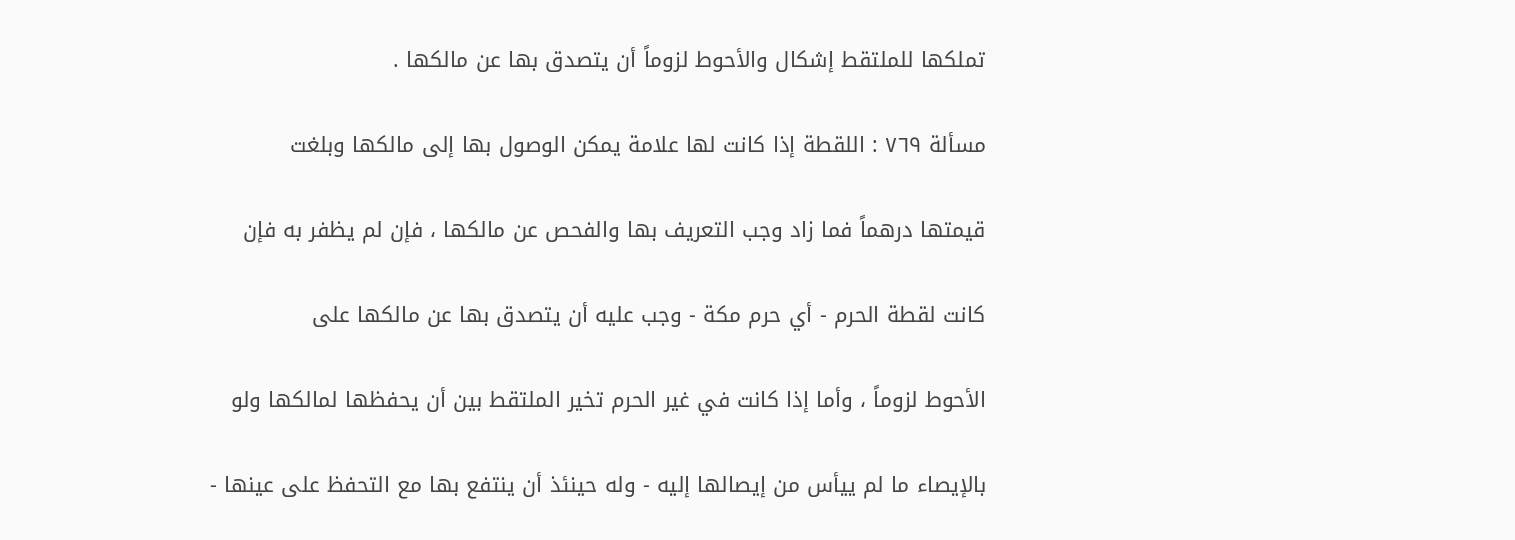تملكها للملتقط إشكال والأحوط لزوماً أن يتصدق بها عن مالكها .

مسألة ٧٦٩ : اللقطة إذا كانت لها علامة يمكن الوصول بها إلى مالكها وبلغت

قيمتها درهماً فما زاد وجب التعريف بها والفحص عن مالكها ، فإن لم يظفر به فإن

كانت لقطة الحرم - أي حرم مكة - وجب عليه أن يتصدق بها عن مالكها على

الأحوط لزوماً ، وأما إذا كانت في غير الحرم تخير الملتقط بين أن يحفظها لمالكها ولو

بالإيصاء ما لم ييأس من إيصالها إليه - وله حينئذ أن ينتفع بها مع التحفظ على عينها -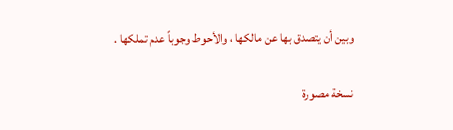وبين أن يتصدق بها عن مالكها ، والأحوط وجوباً عدم تملكها .

نسخة مصورة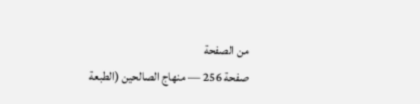من الصفحة
صفحة 256 — منهاج الصالحين (الطبعة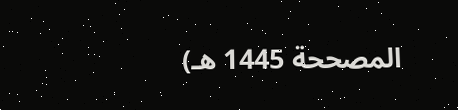المصححة 1445 هـ)